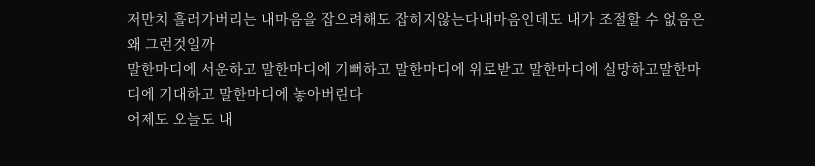저만치 흘러가버리는 내마음을 잡으려해도 잡히지않는다내마음인데도 내가 조절할 수 없음은 왜 그런것일까
말한마디에 서운하고 말한마디에 기뻐하고 말한마디에 위로받고 말한마디에 실망하고말한마디에 기대하고 말한마디에 놓아버린다
어제도 오늘도 내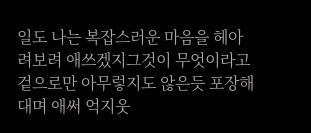일도 나는 복잡스러운 마음을 헤아려보려 애쓰겠지그것이 무엇이라고 겉으로만 아무렇지도 않은듯 포장해대며 애써 억지웃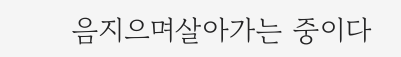음지으며살아가는 중이다